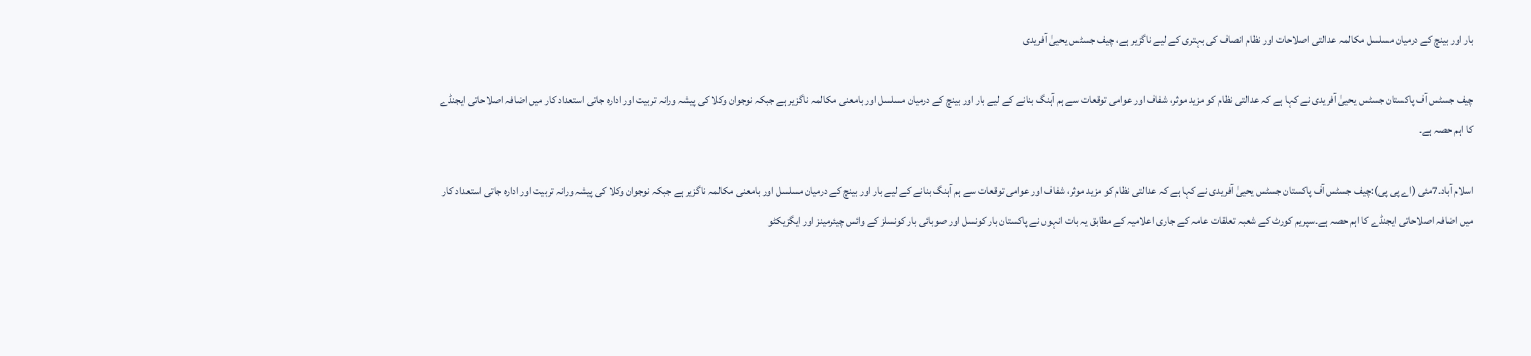بار اور بینچ کے درمیان مسلسل مکالمہ عدالتی اصلاحات اور نظام انصاف کی بہتری کے لیے ناگزیر ہے، چیف جسٹس یحییٰ آفریدی

چیف جسٹس آف پاکستان جسٹس یحییٰ آفریدی نے کہا ہے کہ عدالتی نظام کو مزید موثر، شفاف اور عوامی توقعات سے ہم آہنگ بنانے کے لیے بار اور بینچ کے درمیان مسلسل اور بامعنی مکالمہ ناگزیر ہے جبکہ نوجوان وکلا کی پیشہ ورانہ تربیت اور ادارہ جاتی استعداد کار میں اضافہ اصلاحاتی ایجنڈے کا اہم حصہ ہے۔

اسلام آباد۔7مئی (اے پی پی):چیف جسٹس آف پاکستان جسٹس یحییٰ آفریدی نے کہا ہے کہ عدالتی نظام کو مزید موثر، شفاف اور عوامی توقعات سے ہم آہنگ بنانے کے لیے بار اور بینچ کے درمیان مسلسل اور بامعنی مکالمہ ناگزیر ہے جبکہ نوجوان وکلا کی پیشہ ورانہ تربیت اور ادارہ جاتی استعداد کار میں اضافہ اصلاحاتی ایجنڈے کا اہم حصہ ہے۔سپریم کورٹ کے شعبہ تعلقات عامہ کے جاری اعلامیہ کے مطابق یہ بات انہوں نے پاکستان بار کونسل اور صوبائی بار کونسلز کے وائس چیئرمینز اور ایگزیکٹو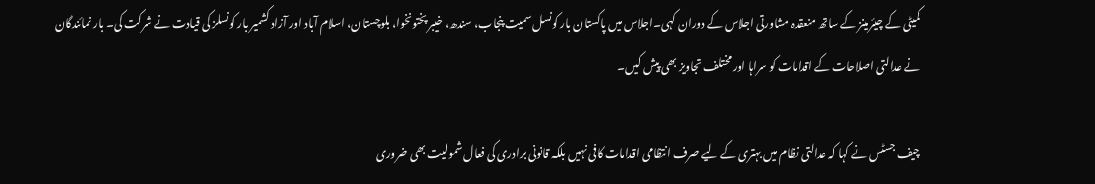کمیٹی کے چیئرمینز کے ساتھ منعقدہ مشاورتی اجلاس کے دوران کہی۔اجلاس میں پاکستان بار کونسل سمیت پنجاب، سندھ، خیبر پختونخوا، بلوچستان، اسلام آباد اور آزاد کشمیر بار کونسلز کی قیادت نے شرکت کی۔ بار نمائندگان نے عدالتی اصلاحات کے اقدامات کو سراہا اور مختلف تجاویز بھی پیش کیں۔

چیف جسٹس نے کہا کہ عدالتی نظام میں بہتری کے لیے صرف انتظامی اقدامات کافی نہیں بلکہ قانونی برادری کی فعال شمولیت بھی ضروری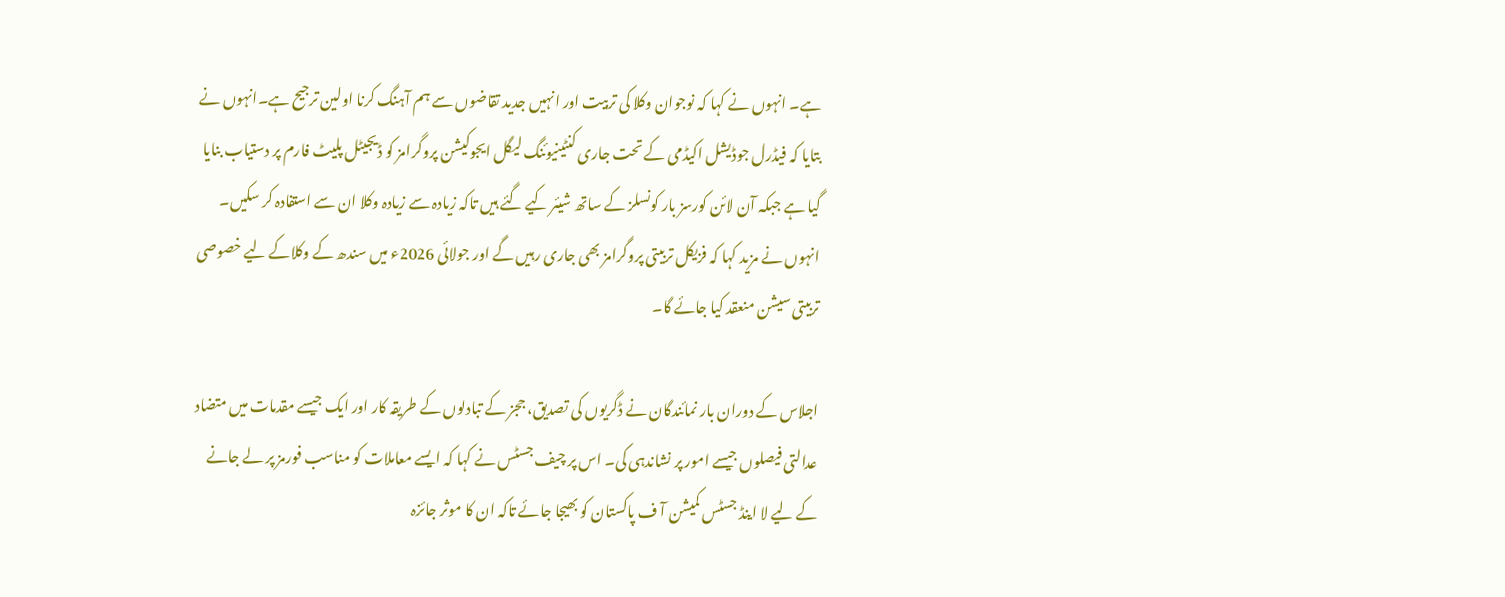ہے۔ انہوں نے کہا کہ نوجوان وکلا کی تربیت اور انہیں جدید تقاضوں سے ہم آہنگ کرنا اولین ترجیح ہے۔انہوں نے بتایا کہ فیڈرل جوڈیشل اکیڈمی کے تحت جاری کنٹینیوئنگ لیگل ایجوکیشن پروگرامز کو ڈیجیٹل پلیٹ فارم پر دستیاب بنایا گیا ہے جبکہ آن لائن کورسز بار کونسلز کے ساتھ شیئر کیے گئے ہیں تاکہ زیادہ سے زیادہ وکلا ان سے استفادہ کر سکیں۔ انہوں نے مزید کہا کہ فزیکل تربیتی پروگرامز بھی جاری رہیں گے اور جولائی 2026ء میں سندھ کے وکلاکے لیے خصوصی تربیتی سیشن منعقد کیا جائے گا۔

اجلاس کے دوران بار نمائندگان نے ڈگریوں کی تصدیق، ججز کے تبادلوں کے طریقہ کار اور ایک جیسے مقدمات میں متضاد عدالتی فیصلوں جیسے امور پر نشاندہی کی۔ اس پر چیف جسٹس نے کہا کہ ایسے معاملات کو مناسب فورمز پر لے جانے کے لیے لا اینڈ جسٹس کمیشن آ ف پاکستان کو بھیجا جائے تاکہ ان کا موثر جائزہ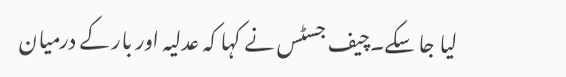لیا جا سکے۔چیف جسٹس نے کہا کہ عدلیہ اور بار کے درمیان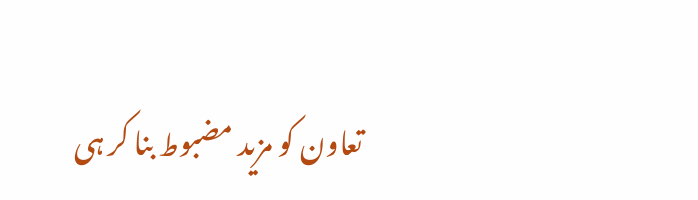تعاون کو مزید مضبوط بنا کر ہی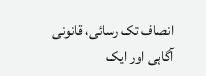انصاف تک رسائی، قانونی آگاہی اور ایک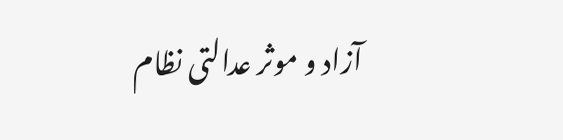آزاد و موثر عدالتی نظام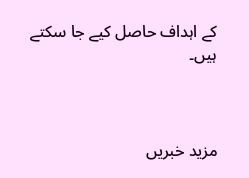کے اہداف حاصل کیے جا سکتے ہیں۔



مزید خبریں